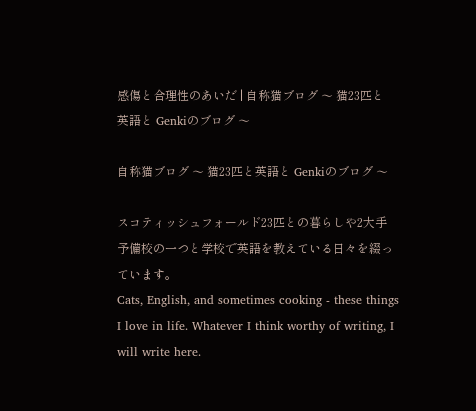感傷と合理性のあいだ | 自称猫ブログ 〜 猫23匹と英語と Genkiのブログ 〜

自称猫ブログ 〜 猫23匹と英語と Genkiのブログ 〜

スコティッシュフォールド23匹との暮らしや2大手予備校の一つと学校で英語を教えている日々を綴っています。
Cats, English, and sometimes cooking - these things I love in life. Whatever I think worthy of writing, I will write here.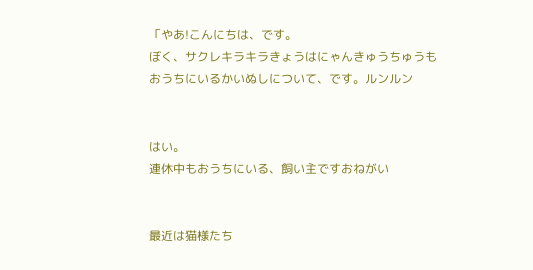「やあ!こんにちは、です。
ぼく、サクレキラキラきょうはにゃんきゅうちゅうも
おうちにいるかいぬしについて、です。ルンルン


はい。
連休中もおうちにいる、飼い主ですおねがい


最近は猫様たち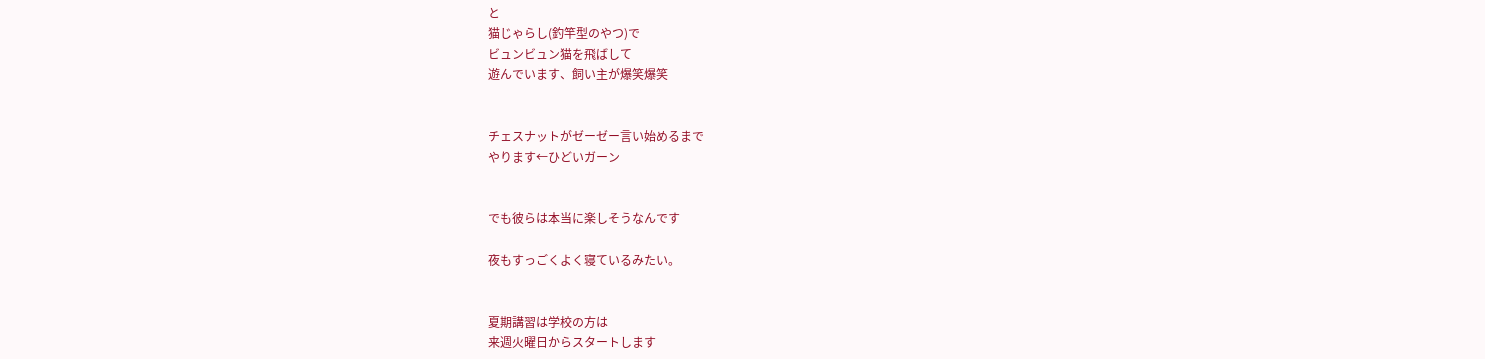と
猫じゃらし(釣竿型のやつ)で
ビュンビュン猫を飛ばして
遊んでいます、飼い主が爆笑爆笑


チェスナットがゼーゼー言い始めるまで
やります←ひどいガーン


でも彼らは本当に楽しそうなんです

夜もすっごくよく寝ているみたい。


夏期講習は学校の方は
来週火曜日からスタートします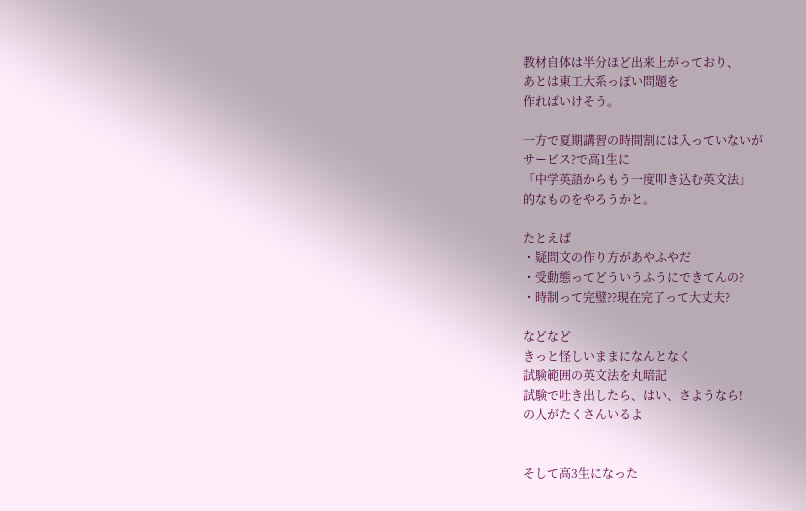教材自体は半分ほど出来上がっており、
あとは東工大系っぽい問題を
作ればいけそう。

一方で夏期講習の時間割には入っていないが
サービス?で高1生に
「中学英語からもう一度叩き込む英文法」
的なものをやろうかと。

たとえば
・疑問文の作り方があやふやだ
・受動態ってどういうふうにできてんの?
・時制って完璧??現在完了って大丈夫?

などなど
きっと怪しいままになんとなく
試験範囲の英文法を丸暗記
試験で吐き出したら、はい、さようなら!
の人がたくさんいるよ


そして高3生になった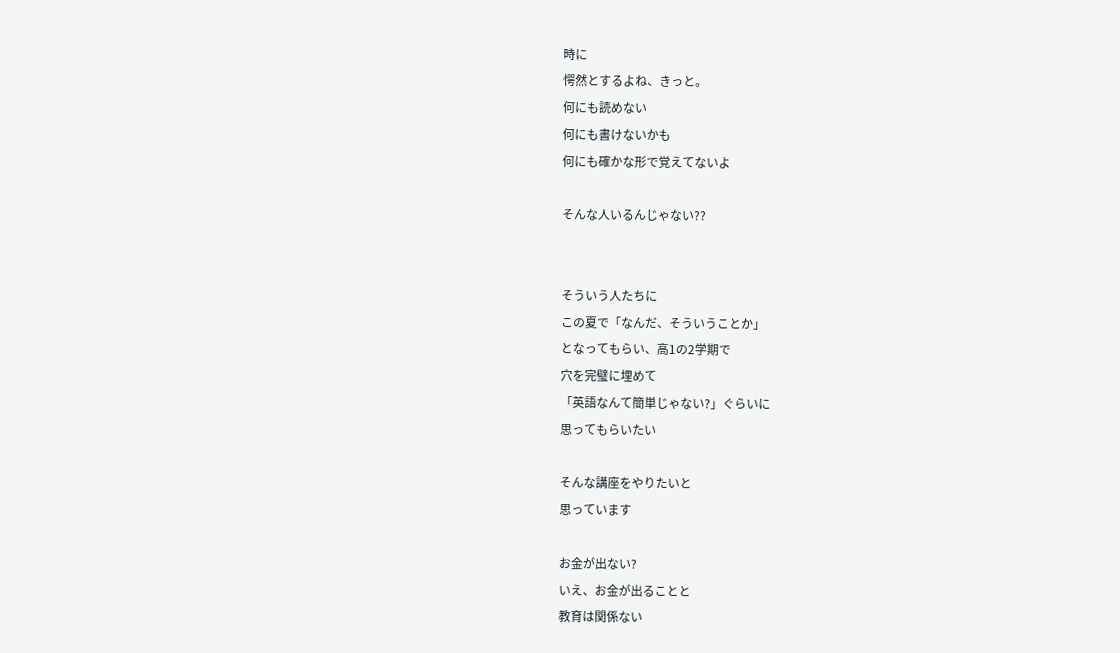時に
愕然とするよね、きっと。
何にも読めない
何にも書けないかも
何にも確かな形で覚えてないよ

そんな人いるんじゃない??


そういう人たちに
この夏で「なんだ、そういうことか」
となってもらい、高1の2学期で
穴を完璧に埋めて
「英語なんて簡単じゃない?」ぐらいに
思ってもらいたい

そんな講座をやりたいと
思っています

お金が出ない?
いえ、お金が出ることと
教育は関係ない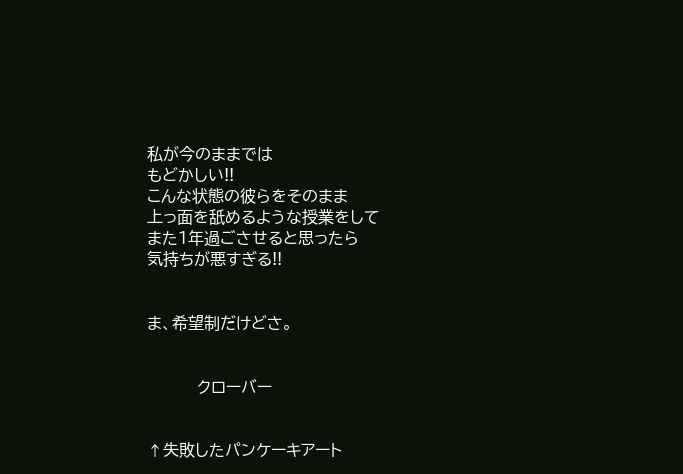私が今のままでは
もどかしい!!
こんな状態の彼らをそのまま
上っ面を舐めるような授業をして
また1年過ごさせると思ったら
気持ちが悪すぎる!!


ま、希望制だけどさ。


          クローバー


↑失敗したパンケーキアート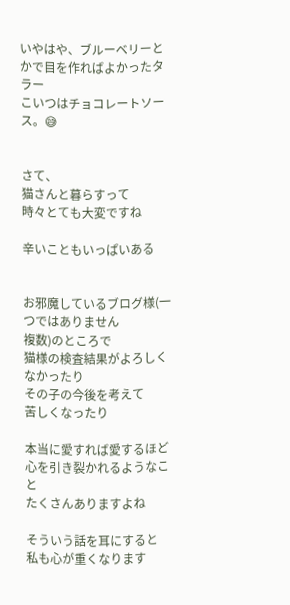いやはや、ブルーベリーとかで目を作ればよかったタラー
こいつはチョコレートソース。😅


さて、
猫さんと暮らすって
時々とても大変ですね

辛いこともいっぱいある


お邪魔しているブログ様(一つではありません
複数)のところで
猫様の検査結果がよろしくなかったり
その子の今後を考えて
苦しくなったり

本当に愛すれば愛するほど
心を引き裂かれるようなこと
たくさんありますよね

そういう話を耳にすると
私も心が重くなります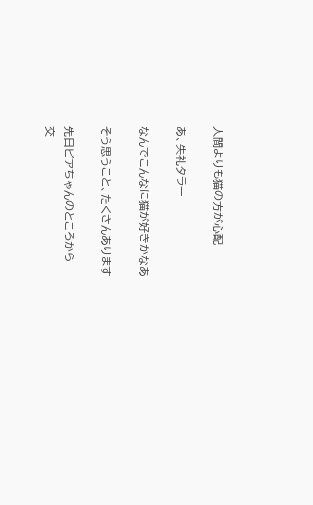人間よりも猫の方が心配

あ、失礼タラー

なんでこんなに猫が好きかなあ

そう思うこと、たくさんあります

先日ビアちゃんのところから
交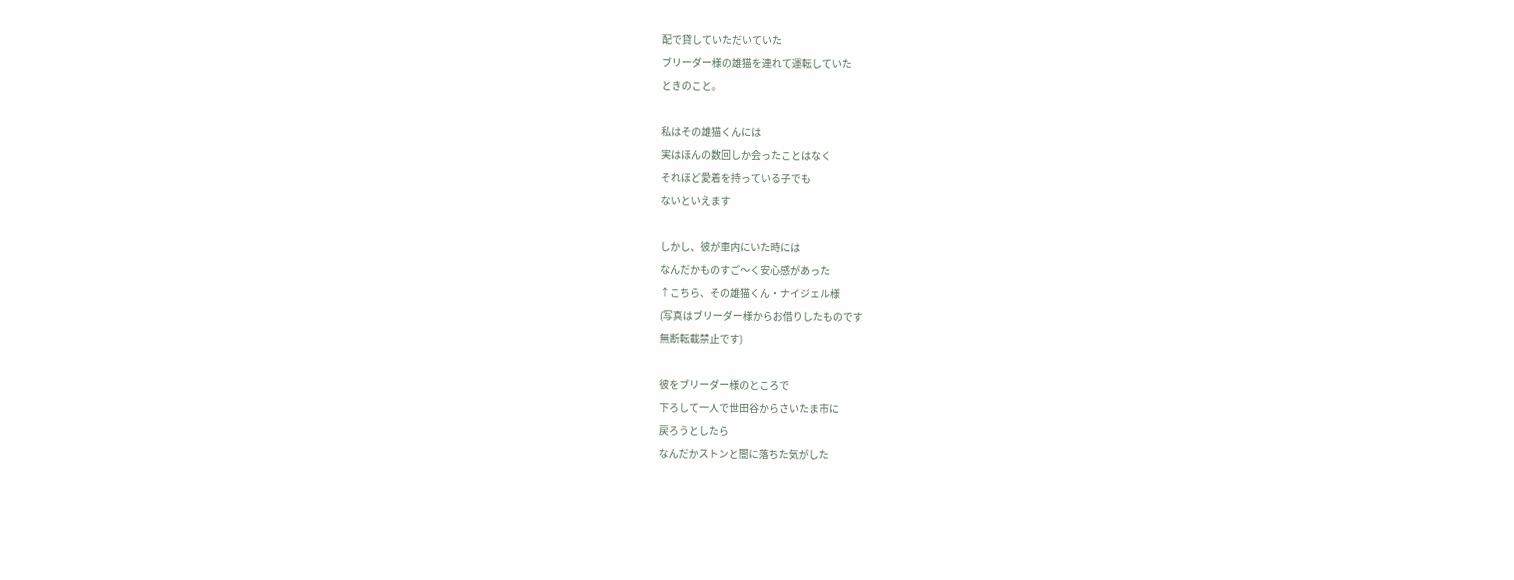配で貸していただいていた
ブリーダー様の雄猫を連れて運転していた
ときのこと。

私はその雄猫くんには
実はほんの数回しか会ったことはなく
それほど愛着を持っている子でも
ないといえます

しかし、彼が車内にいた時には
なんだかものすご〜く安心感があった
↑こちら、その雄猫くん・ナイジェル様
(写真はブリーダー様からお借りしたものです
無断転載禁止です)

彼をブリーダー様のところで
下ろして一人で世田谷からさいたま市に
戻ろうとしたら
なんだかストンと闇に落ちた気がした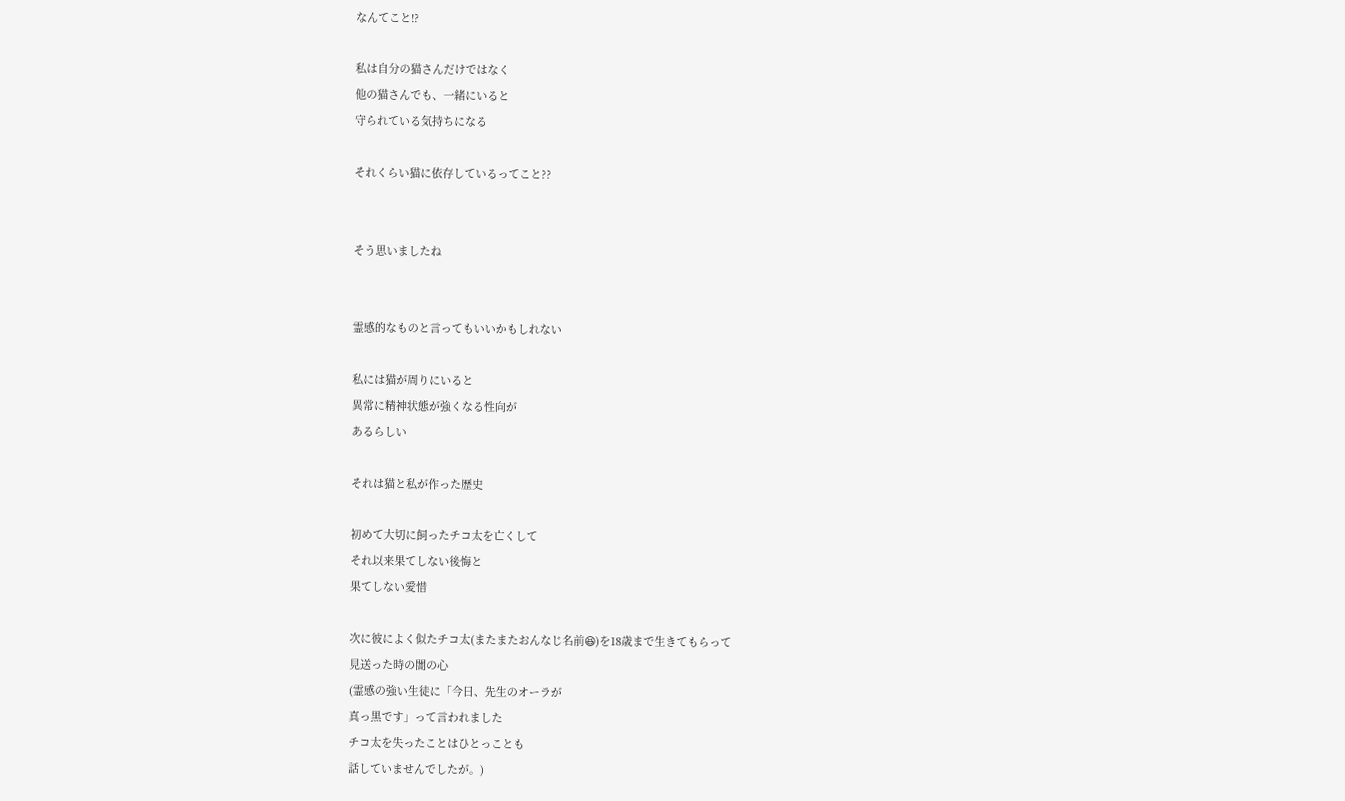なんてこと!?

私は自分の猫さんだけではなく
他の猫さんでも、一緒にいると
守られている気持ちになる

それくらい猫に依存しているってこと??


そう思いましたね


霊感的なものと言ってもいいかもしれない

私には猫が周りにいると
異常に精神状態が強くなる性向が
あるらしい

それは猫と私が作った歴史

初めて大切に飼ったチコ太を亡くして
それ以来果てしない後悔と
果てしない愛惜

次に彼によく似たチコ太(またまたおんなじ名前😆)を18歳まで生きてもらって
見送った時の闇の心
(霊感の強い生徒に「今日、先生のオーラが
真っ黒です」って言われました
チコ太を失ったことはひとっことも
話していませんでしたが。)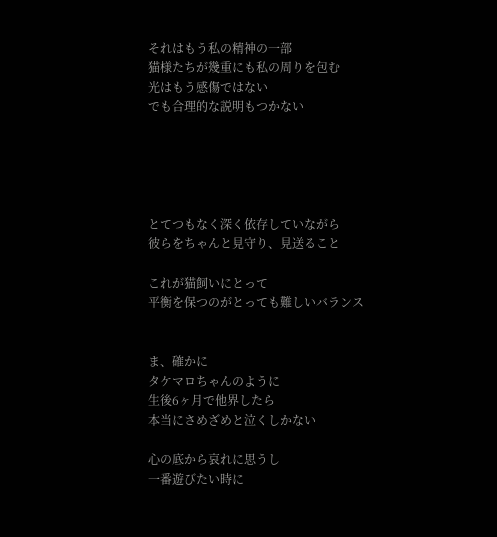それはもう私の精神の一部
猫様たちが幾重にも私の周りを包む
光はもう感傷ではない
でも合理的な説明もつかない





とてつもなく深く依存していながら
彼らをちゃんと見守り、見送ること

これが猫飼いにとって
平衡を保つのがとっても難しいバランス


ま、確かに
タケマロちゃんのように
生後6ヶ月で他界したら
本当にさめざめと泣くしかない

心の底から哀れに思うし
一番遊びたい時に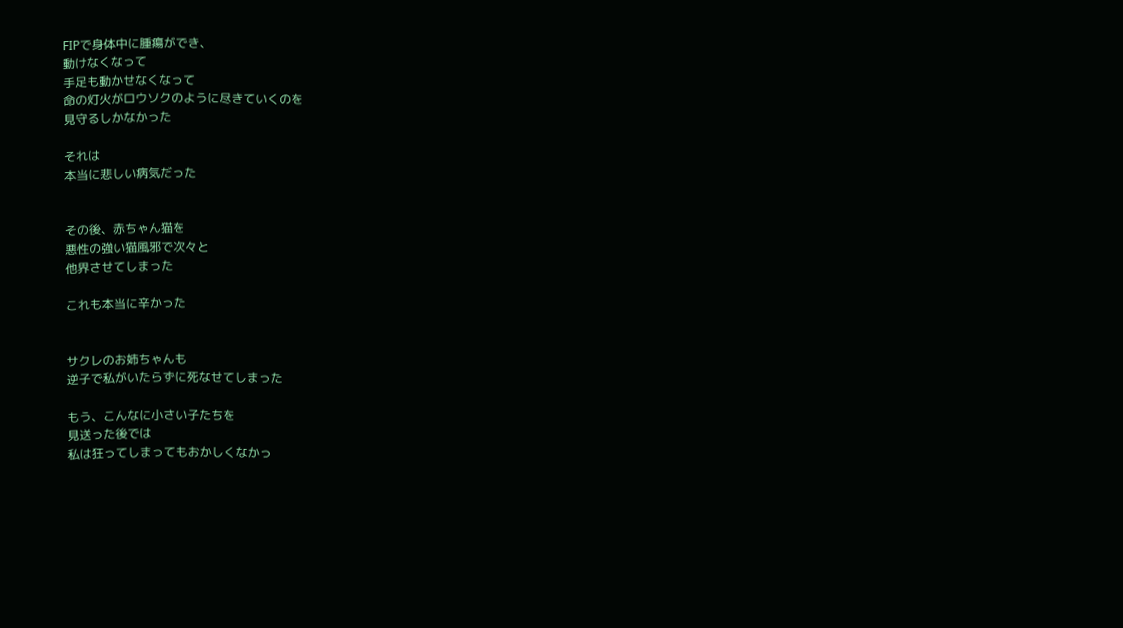FIPで身体中に腫瘍ができ、
動けなくなって
手足も動かせなくなって
命の灯火がロウソクのように尽きていくのを
見守るしかなかった

それは
本当に悲しい病気だった


その後、赤ちゃん猫を
悪性の強い猫風邪で次々と
他界させてしまった

これも本当に辛かった


サクレのお姉ちゃんも
逆子で私がいたらずに死なせてしまった

もう、こんなに小さい子たちを
見送った後では
私は狂ってしまってもおかしくなかっ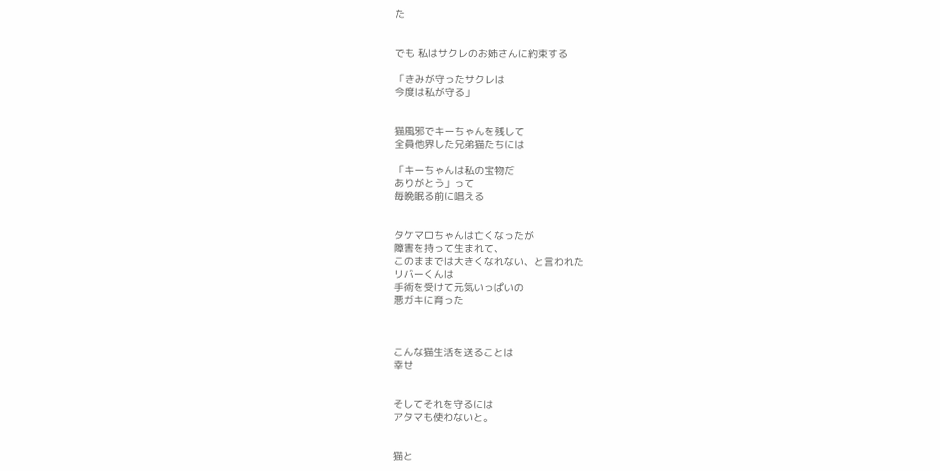た


でも 私はサクレのお姉さんに約束する

「きみが守ったサクレは
今度は私が守る」


猫風邪でキーちゃんを残して
全員他界した兄弟猫たちには

「キーちゃんは私の宝物だ
ありがとう」って
毎晩眠る前に唱える


タケマロちゃんは亡くなったが
障害を持って生まれて、
このままでは大きくなれない、と言われた
リバーくんは
手術を受けて元気いっぱいの
悪ガキに育った



こんな猫生活を送ることは
幸せ


そしてそれを守るには
アタマも使わないと。


猫と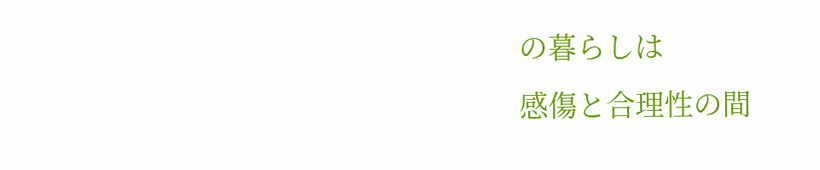の暮らしは
感傷と合理性の間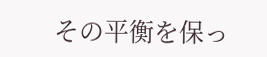その平衡を保っ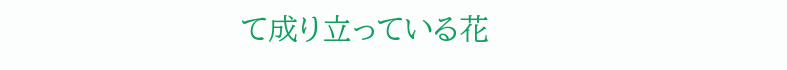て成り立っている花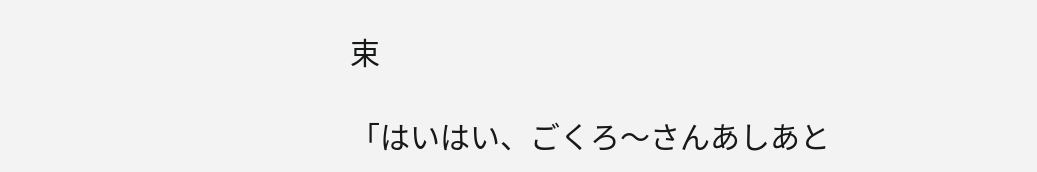束

「はいはい、ごくろ〜さんあしあと